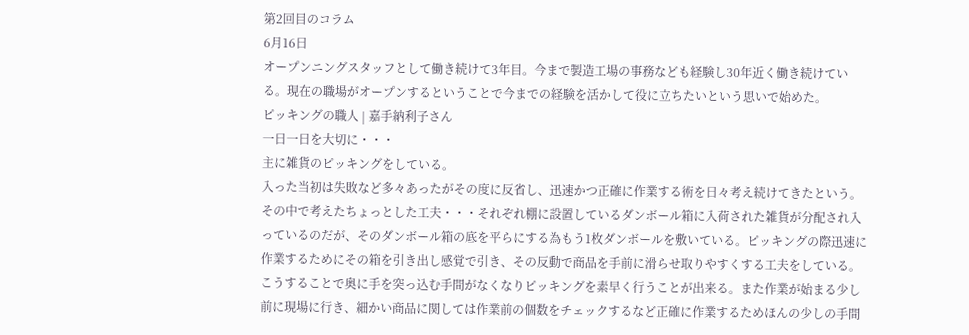第2回目のコラム
6月16日
オープンニングスタッフとして働き続けて3年目。今まで製造工場の事務なども経験し30年近く働き続けている。現在の職場がオープンするということで今までの経験を活かして役に立ちたいという思いで始めた。
ピッキングの職人 | 嘉手納利子さん
一日一日を大切に・・・
主に雑貨のピッキングをしている。
入った当初は失敗など多々あったがその度に反省し、迅速かつ正確に作業する術を日々考え続けてきたという。
その中で考えたちょっとした工夫・・・それぞれ棚に設置しているダンボール箱に入荷された雑貨が分配され入っているのだが、そのダンボール箱の底を平らにする為もう1枚ダンボールを敷いている。ピッキングの際迅速に作業するためにその箱を引き出し感覚で引き、その反動で商品を手前に滑らせ取りやすくする工夫をしている。
こうすることで奥に手を突っ込む手間がなくなりピッキングを素早く行うことが出来る。また作業が始まる少し前に現場に行き、細かい商品に関しては作業前の個数をチェックするなど正確に作業するためほんの少しの手間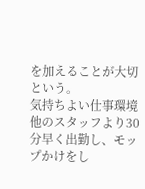を加えることが大切という。
気持ちよい仕事環境
他のスタッフより30分早く出勤し、モップかけをし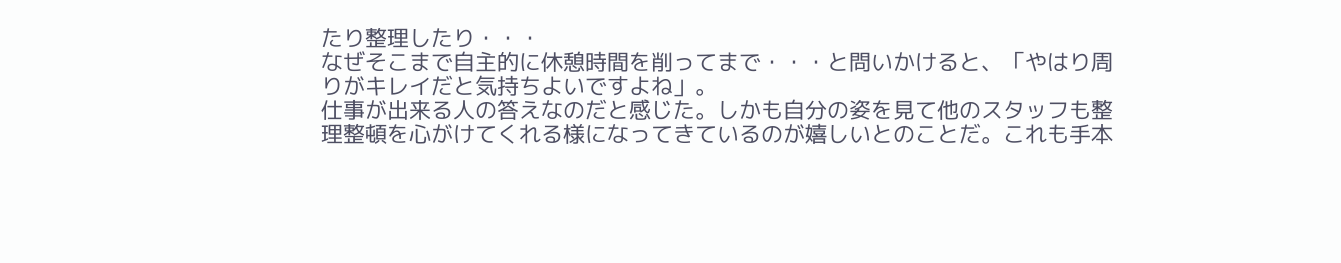たり整理したり・・・
なぜそこまで自主的に休憩時間を削ってまで・・・と問いかけると、「やはり周りがキレイだと気持ちよいですよね」。
仕事が出来る人の答えなのだと感じた。しかも自分の姿を見て他のスタッフも整理整頓を心がけてくれる様になってきているのが嬉しいとのことだ。これも手本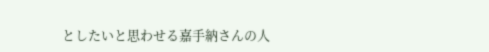としたいと思わせる嘉手納さんの人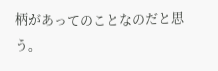柄があってのことなのだと思う。